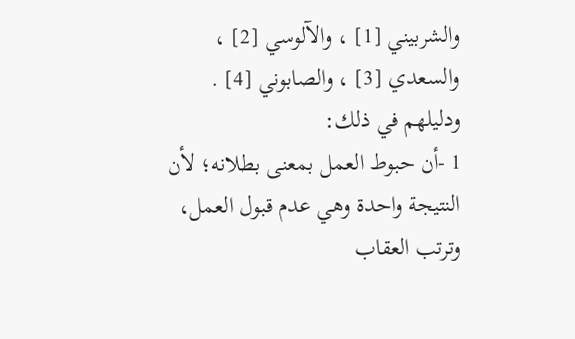والشربيني [1] ، والآلوسي [2] ، والسعدي [3] ، والصابوني [4] .
ودليلهم في ذلك:
1 -أن حبوط العمل بمعنى بطلانه؛ لأن النتيجة واحدة وهي عدم قبول العمل، وترتب العقاب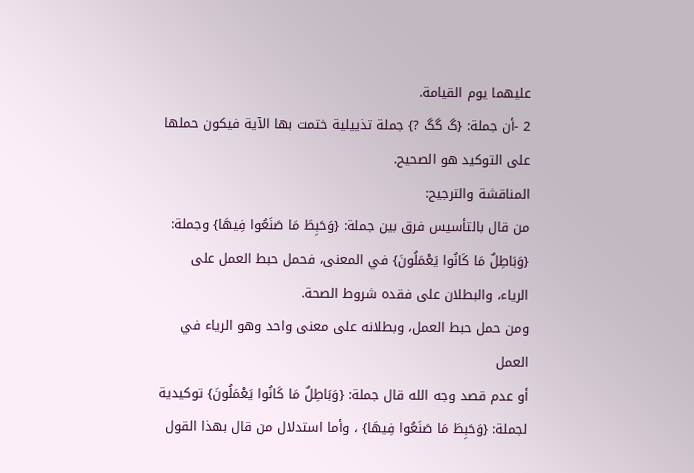عليهما يوم القيامة.
2 -أن جملة: {گ گگ ?} جملة تذييلية ختمت بها الآية فيكون حملها على التوكيد هو الصحيح.
المناقشة والترجيح:
من قال بالتأسيس فرق بين جملة: {وَحَبِطَ مَا صَنَعُوا فِيهَا} وجملة: {وَبَاطِلٌ مَا كَانُوا يَعْمَلُونَ} في المعنى، فحمل حبط العمل على الرياء، والبطلان على فقده شروط الصحة.
ومن حمل حبط العمل، وبطلانه على معنى واحد وهو الرياء في العمل
أو عدم قصد وجه الله قال جملة: {وَبَاطِلٌ مَا كَانُوا يَعْمَلُونَ} توكيدية لجملة: {وَحَبِطَ مَا صَنَعُوا فِيهَا} ، وأما استدلال من قال بهذا القول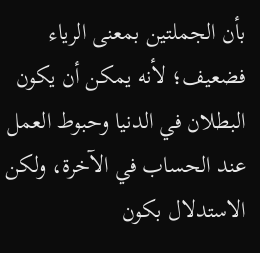بأن الجملتين بمعنى الرياء فضعيف؛ لأنه يمكن أن يكون البطلان في الدنيا وحبوط العمل عند الحساب في الآخرة، ولكن الاستدلال بكون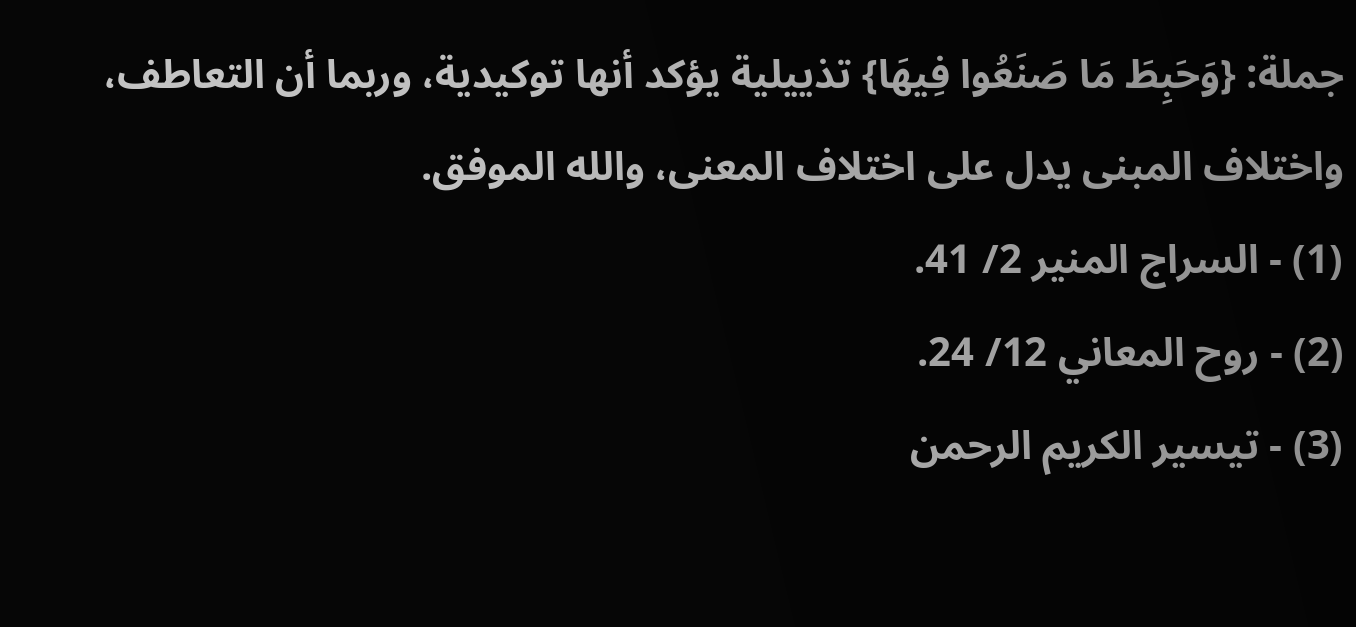جملة: {وَحَبِطَ مَا صَنَعُوا فِيهَا} تذييلية يؤكد أنها توكيدية، وربما أن التعاطف، واختلاف المبنى يدل على اختلاف المعنى، والله الموفق.
(1) - السراج المنير 2/ 41.
(2) - روح المعاني 12/ 24.
(3) - تيسير الكريم الرحمن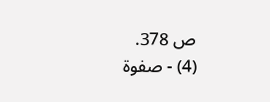ص 378.
(4) - صفوة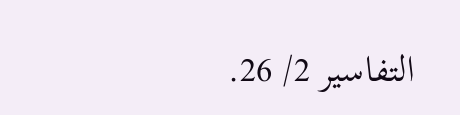التفاسير 2/ 26.